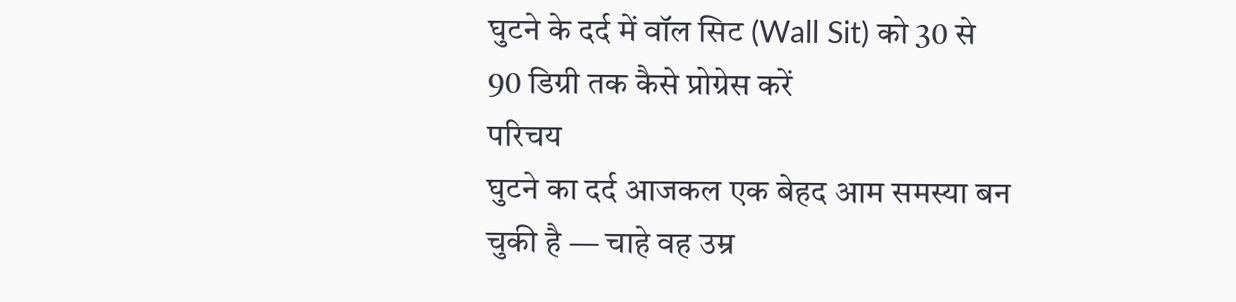घुटने के दर्द में वॉल सिट (Wall Sit) को 30 से 90 डिग्री तक कैसे प्रोग्रेस करें
परिचय
घुटने का दर्द आजकल एक बेहद आम समस्या बन चुकी है — चाहे वह उम्र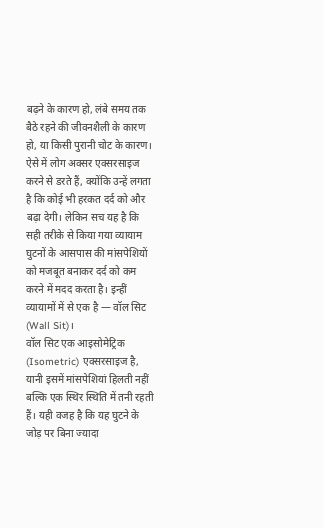बढ़ने के कारण हो, लंबे समय तक बैठे रहने की जीवनशैली के कारण हो, या किसी पुरानी चोट के कारण। ऐसे में लोग अक्सर एक्सरसाइज करने से डरते हैं, क्योंकि उन्हें लगता है कि कोई भी हरकत दर्द को और बढ़ा देगी। लेकिन सच यह है कि सही तरीके से किया गया व्यायाम घुटनों के आसपास की मांसपेशियों को मजबूत बनाकर दर्द को कम करने में मदद करता है। इन्हीं व्यायामों में से एक है — वॉल सिट (Wall Sit)।
वॉल सिट एक आइसोमेट्रिक (Isometric) एक्सरसाइज है, यानी इसमें मांसपेशियां हिलती नहीं बल्कि एक स्थिर स्थिति में तनी रहती हैं। यही वजह है कि यह घुटने के जोड़ पर बिना ज्यादा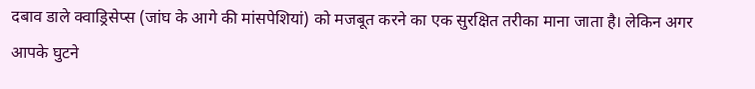दबाव डाले क्वाड्रिसेप्स (जांघ के आगे की मांसपेशियां) को मजबूत करने का एक सुरक्षित तरीका माना जाता है। लेकिन अगर आपके घुटने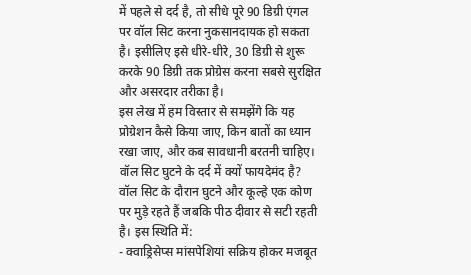में पहले से दर्द है, तो सीधे पूरे 90 डिग्री एंगल पर वॉल सिट करना नुकसानदायक हो सकता है। इसीलिए इसे धीरे-धीरे, 30 डिग्री से शुरू करके 90 डिग्री तक प्रोग्रेस करना सबसे सुरक्षित और असरदार तरीका है।
इस लेख में हम विस्तार से समझेंगे कि यह प्रोग्रेशन कैसे किया जाए, किन बातों का ध्यान रखा जाए, और कब सावधानी बरतनी चाहिए।
वॉल सिट घुटने के दर्द में क्यों फायदेमंद है?
वॉल सिट के दौरान घुटने और कूल्हे एक कोण पर मुड़े रहते हैं जबकि पीठ दीवार से सटी रहती है। इस स्थिति में:
- क्वाड्रिसेप्स मांसपेशियां सक्रिय होकर मजबूत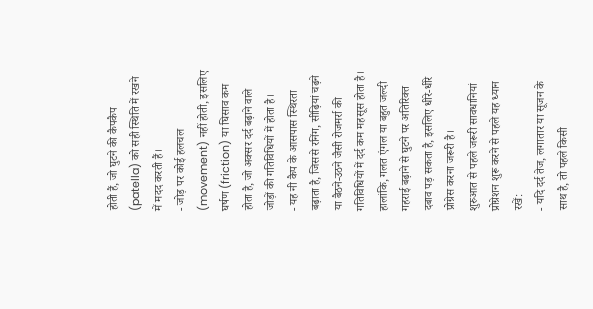होती हैं, जो घुटने की कैपकैप (patella) को सही स्थिति में रखने में मदद करती हैं।
- जोड़ पर कोई हलचल (movement) नहीं होती, इसलिए घर्षण (friction) या घिसाव कम होता है, जो अक्सर दर्द बढ़ाने वाले जोड़ों की गतिविधियों में होता है।
- यह नी कैप के आसपास स्थिरता बढ़ाता है, जिससे रनिंग, सीढ़ियां चढ़ने या बैठने-उठने जैसी रोजमर्रा की गतिविधियों में दर्द कम महसूस होता है।
हालांकि, गलत एंगल या बहुत जल्दी गहराई बढ़ाने से घुटने पर अतिरिक्त दबाव पड़ सकता है, इसलिए धीरे-धीरे प्रोग्रेस करना जरूरी है।
शुरुआत से पहले जरूरी सावधानियां
प्रोग्रेशन शुरू करने से पहले यह ध्यान रखें:
- यदि दर्द तेज, लगातार या सूजन के साथ है, तो पहले किसी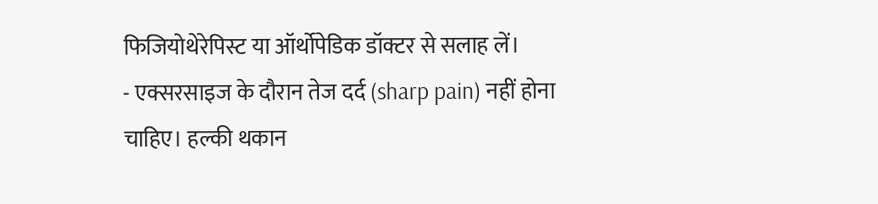फिजियोथेरेपिस्ट या ऑर्थोपेडिक डॉक्टर से सलाह लें।
- एक्सरसाइज के दौरान तेज दर्द (sharp pain) नहीं होना चाहिए। हल्की थकान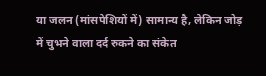या जलन (मांसपेशियों में) सामान्य है, लेकिन जोड़ में चुभने वाला दर्द रुकने का संकेत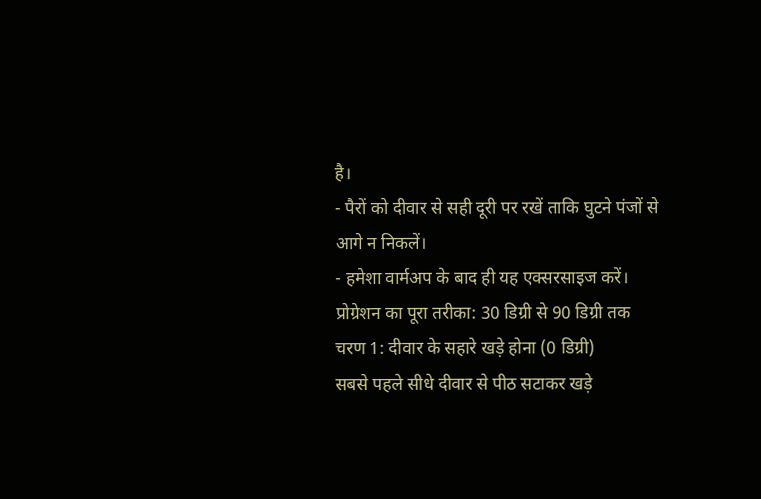है।
- पैरों को दीवार से सही दूरी पर रखें ताकि घुटने पंजों से आगे न निकलें।
- हमेशा वार्मअप के बाद ही यह एक्सरसाइज करें।
प्रोग्रेशन का पूरा तरीका: 30 डिग्री से 90 डिग्री तक
चरण 1: दीवार के सहारे खड़े होना (0 डिग्री)
सबसे पहले सीधे दीवार से पीठ सटाकर खड़े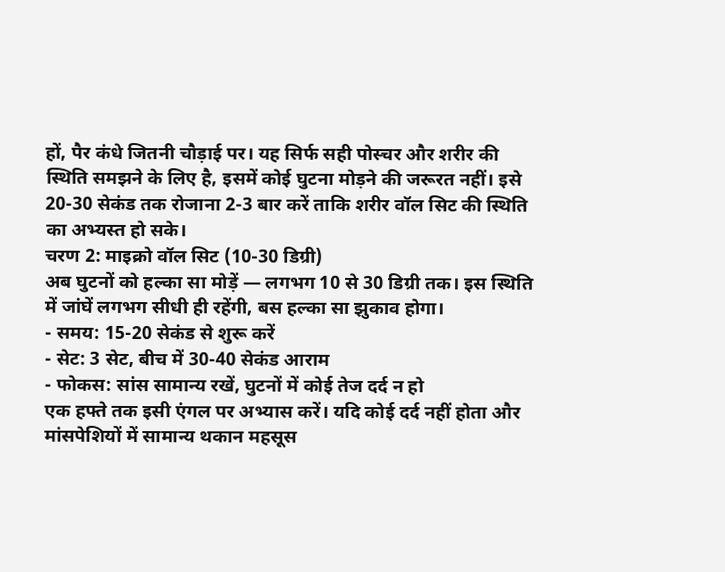हों, पैर कंधे जितनी चौड़ाई पर। यह सिर्फ सही पोस्चर और शरीर की स्थिति समझने के लिए है, इसमें कोई घुटना मोड़ने की जरूरत नहीं। इसे 20-30 सेकंड तक रोजाना 2-3 बार करें ताकि शरीर वॉल सिट की स्थिति का अभ्यस्त हो सके।
चरण 2: माइक्रो वॉल सिट (10-30 डिग्री)
अब घुटनों को हल्का सा मोड़ें — लगभग 10 से 30 डिग्री तक। इस स्थिति में जांघें लगभग सीधी ही रहेंगी, बस हल्का सा झुकाव होगा।
- समय: 15-20 सेकंड से शुरू करें
- सेट: 3 सेट, बीच में 30-40 सेकंड आराम
- फोकस: सांस सामान्य रखें, घुटनों में कोई तेज दर्द न हो
एक हफ्ते तक इसी एंगल पर अभ्यास करें। यदि कोई दर्द नहीं होता और मांसपेशियों में सामान्य थकान महसूस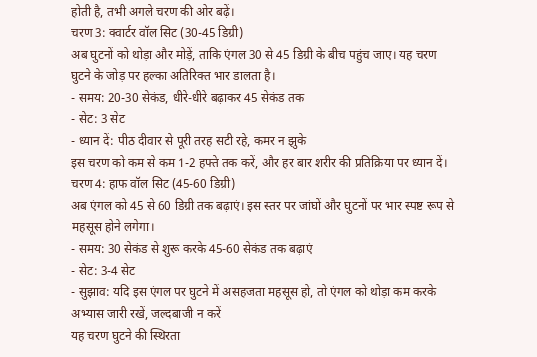होती है, तभी अगले चरण की ओर बढ़ें।
चरण 3: क्वार्टर वॉल सिट (30-45 डिग्री)
अब घुटनों को थोड़ा और मोड़ें, ताकि एंगल 30 से 45 डिग्री के बीच पहुंच जाए। यह चरण घुटने के जोड़ पर हल्का अतिरिक्त भार डालता है।
- समय: 20-30 सेकंड, धीरे-धीरे बढ़ाकर 45 सेकंड तक
- सेट: 3 सेट
- ध्यान दें: पीठ दीवार से पूरी तरह सटी रहे, कमर न झुके
इस चरण को कम से कम 1-2 हफ्ते तक करें, और हर बार शरीर की प्रतिक्रिया पर ध्यान दें।
चरण 4: हाफ वॉल सिट (45-60 डिग्री)
अब एंगल को 45 से 60 डिग्री तक बढ़ाएं। इस स्तर पर जांघों और घुटनों पर भार स्पष्ट रूप से महसूस होने लगेगा।
- समय: 30 सेकंड से शुरू करके 45-60 सेकंड तक बढ़ाएं
- सेट: 3-4 सेट
- सुझाव: यदि इस एंगल पर घुटने में असहजता महसूस हो, तो एंगल को थोड़ा कम करके अभ्यास जारी रखें, जल्दबाजी न करें
यह चरण घुटने की स्थिरता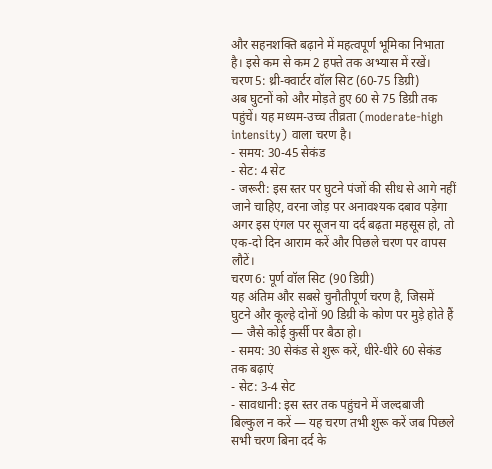और सहनशक्ति बढ़ाने में महत्वपूर्ण भूमिका निभाता है। इसे कम से कम 2 हफ्ते तक अभ्यास में रखें।
चरण 5: थ्री-क्वार्टर वॉल सिट (60-75 डिग्री)
अब घुटनों को और मोड़ते हुए 60 से 75 डिग्री तक पहुंचें। यह मध्यम-उच्च तीव्रता (moderate-high intensity) वाला चरण है।
- समय: 30-45 सेकंड
- सेट: 4 सेट
- जरूरी: इस स्तर पर घुटने पंजों की सीध से आगे नहीं जाने चाहिए, वरना जोड़ पर अनावश्यक दबाव पड़ेगा
अगर इस एंगल पर सूजन या दर्द बढ़ता महसूस हो, तो एक-दो दिन आराम करें और पिछले चरण पर वापस लौटें।
चरण 6: पूर्ण वॉल सिट (90 डिग्री)
यह अंतिम और सबसे चुनौतीपूर्ण चरण है, जिसमें घुटने और कूल्हे दोनों 90 डिग्री के कोण पर मुड़े होते हैं — जैसे कोई कुर्सी पर बैठा हो।
- समय: 30 सेकंड से शुरू करें, धीरे-धीरे 60 सेकंड तक बढ़ाएं
- सेट: 3-4 सेट
- सावधानी: इस स्तर तक पहुंचने में जल्दबाजी बिल्कुल न करें — यह चरण तभी शुरू करें जब पिछले सभी चरण बिना दर्द के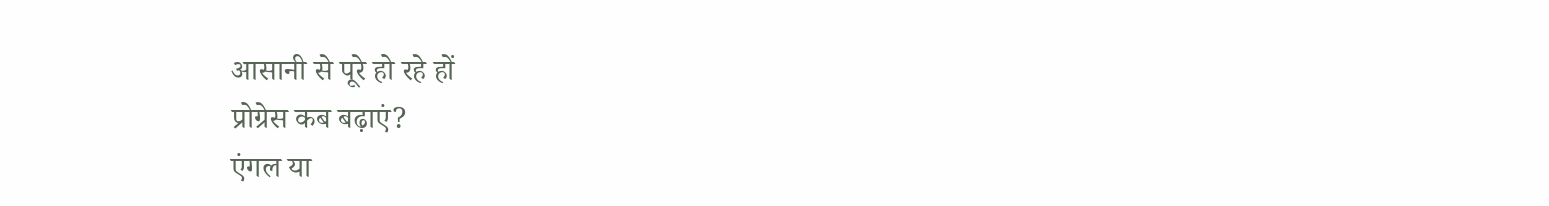आसानी से पूरे हो रहे हों
प्रोग्रेस कब बढ़ाएं?
एंगल या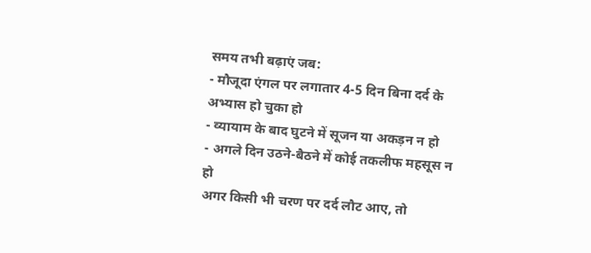समय तभी बढ़ाएं जब:
- मौजूदा एंगल पर लगातार 4-5 दिन बिना दर्द के अभ्यास हो चुका हो
- व्यायाम के बाद घुटने में सूजन या अकड़न न हो
- अगले दिन उठने-बैठने में कोई तकलीफ महसूस न हो
अगर किसी भी चरण पर दर्द लौट आए, तो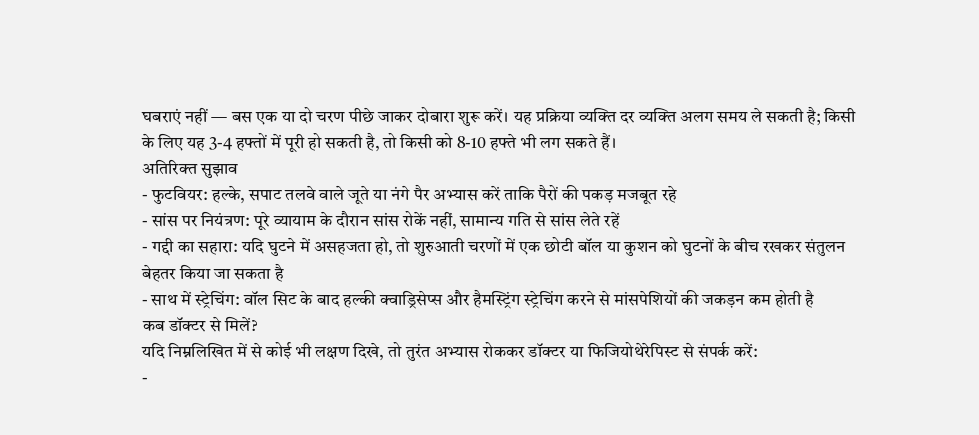घबराएं नहीं — बस एक या दो चरण पीछे जाकर दोबारा शुरू करें। यह प्रक्रिया व्यक्ति दर व्यक्ति अलग समय ले सकती है; किसी के लिए यह 3-4 हफ्तों में पूरी हो सकती है, तो किसी को 8-10 हफ्ते भी लग सकते हैं।
अतिरिक्त सुझाव
- फुटवियर: हल्के, सपाट तलवे वाले जूते या नंगे पैर अभ्यास करें ताकि पैरों की पकड़ मजबूत रहे
- सांस पर नियंत्रण: पूरे व्यायाम के दौरान सांस रोकें नहीं, सामान्य गति से सांस लेते रहें
- गद्दी का सहारा: यदि घुटने में असहजता हो, तो शुरुआती चरणों में एक छोटी बॉल या कुशन को घुटनों के बीच रखकर संतुलन बेहतर किया जा सकता है
- साथ में स्ट्रेचिंग: वॉल सिट के बाद हल्की क्वाड्रिसेप्स और हैमस्ट्रिंग स्ट्रेचिंग करने से मांसपेशियों की जकड़न कम होती है
कब डॉक्टर से मिलें?
यदि निम्नलिखित में से कोई भी लक्षण दिखे, तो तुरंत अभ्यास रोककर डॉक्टर या फिजियोथेरेपिस्ट से संपर्क करें:
-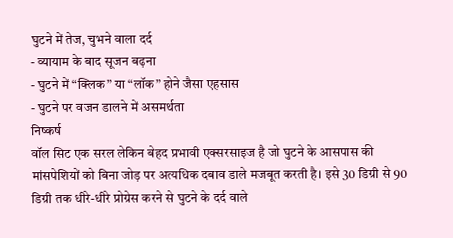घुटने में तेज, चुभने वाला दर्द
- व्यायाम के बाद सूजन बढ़ना
- घुटने में “क्लिक” या “लॉक” होने जैसा एहसास
- घुटने पर वजन डालने में असमर्थता
निष्कर्ष
वॉल सिट एक सरल लेकिन बेहद प्रभावी एक्सरसाइज है जो घुटने के आसपास की मांसपेशियों को बिना जोड़ पर अत्यधिक दबाव डाले मजबूत करती है। इसे 30 डिग्री से 90 डिग्री तक धीरे-धीरे प्रोग्रेस करने से घुटने के दर्द वाले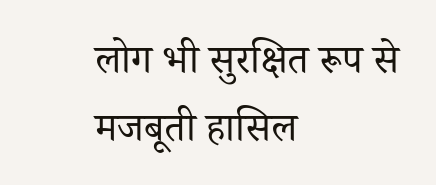लोग भी सुरक्षित रूप से मजबूती हासिल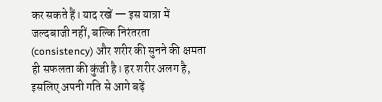कर सकते हैं। याद रखें — इस यात्रा में जल्दबाजी नहीं, बल्कि निरंतरता (consistency) और शरीर की सुनने की क्षमता ही सफलता की कुंजी है। हर शरीर अलग है, इसलिए अपनी गति से आगे बढ़ें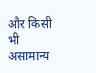और किसी भी असामान्य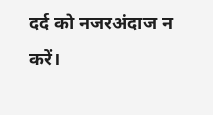दर्द को नजरअंदाज न करें।